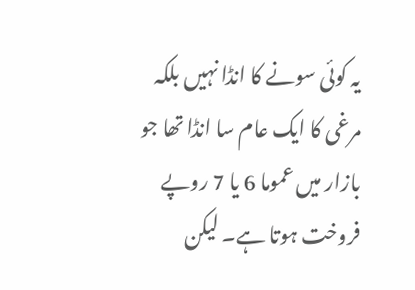یہ کوئی سونے کا انڈا نہیں بلکہ مرغی کا ایک عام سا انڈا تھا جو بازار میں عموما 6 یا 7 روپے فروخت ہوتا ہے۔ لیکن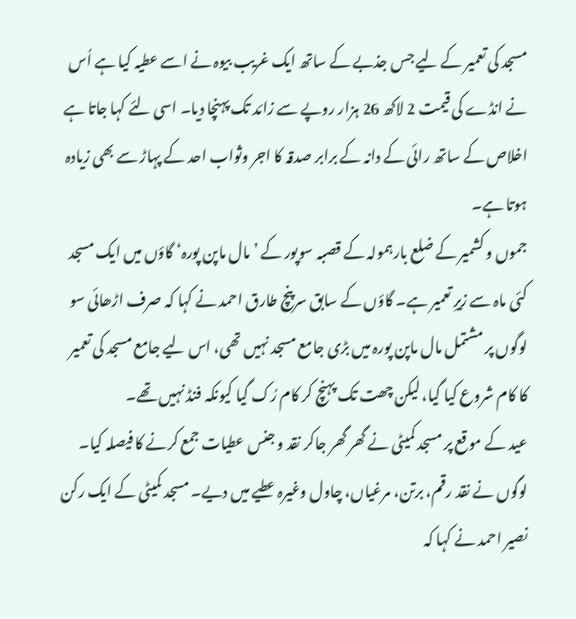مسجد کی تعمیر کے لیے جس جذبے کے ساتھ ایک غریب بیوہ نے اسے عطیہ کیا ہے اُس نے انڈے کی قیمت 2 لاکھ 26 ہزار روپے سے زائد تک پہنچا دیا۔ اسی لئے کہا جاتا ہے اخلاص کے ساتھ رائی کے دانہ کے برابر صدقہ کا اجر وثواب احد کے پہاڑ سے بھی زیادہ ہوتا ہے۔
جموں و کشمیر کے ضلع بارہمولہ کے قصبہ سوپور کے ’مال ماپن پورہ‘ گاؤں میں ایک مسجد کئی ماہ سے زیرِ تعمیر ہے۔ گاؤں کے سابق سرپنچ طارق احمد نے کہا کہ صرف اڑھائی سو لوگوں پر مشتمل مال ماپن پورہ میں بڑی جامع مسجد نہیں تھی، اس لیے جامع مسجد کی تعمیر کا کام شروع کیا گیا، لیکن چھت تک پہنچ کر کام رُک گیا کیونکہ فنڈ نہیں تھے۔
عید کے موقع پر مسجد کمیٹی نے گھر گھر جاکر نقد و جنس عطیات جمع کرنے کا فیصلہ کیا۔ لوگوں نے نقد رقم، برتن، مرغیاں، چاول وغیرہ عطیے میں دیے۔ مسجد کمیٹی کے ایک رکن نصیر احمد نے کہا کہ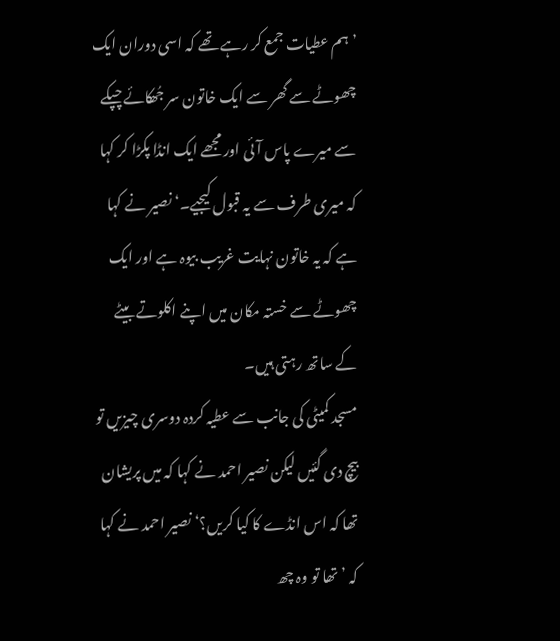’ہم عطیات جمع کر رہے تھے کہ اسی دوران ایک چھوٹے سے گھر سے ایک خاتون سر جُھکائے چپکے سے میرے پاس آئی اور مجھے ایک انڈا پکڑا کر کہا کہ میری طرف سے یہ قبول کیجیے۔‘ نصیر نے کہا ہے کہ یہ خاتون نہایت غریب بیوہ ہے اور ایک چھوٹے سے خستہ مکان میں اپنے اکلوتے بیٹے کے ساتھ رہتی ہیں۔
مسجد کمیٹی کی جانب سے عطیہ کردہ دوسری چیزیں تو بیچ دی گئیں لیکن نصیر احمد نے کہا کہ میں پریشان تھا کہ اس انڈے کا کیا کریں؟‘ نصیر احمد نے کہا کہ ’تھا تو وہ چھ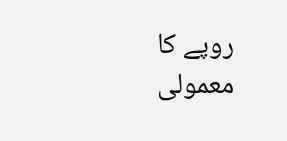روپے کا معمولی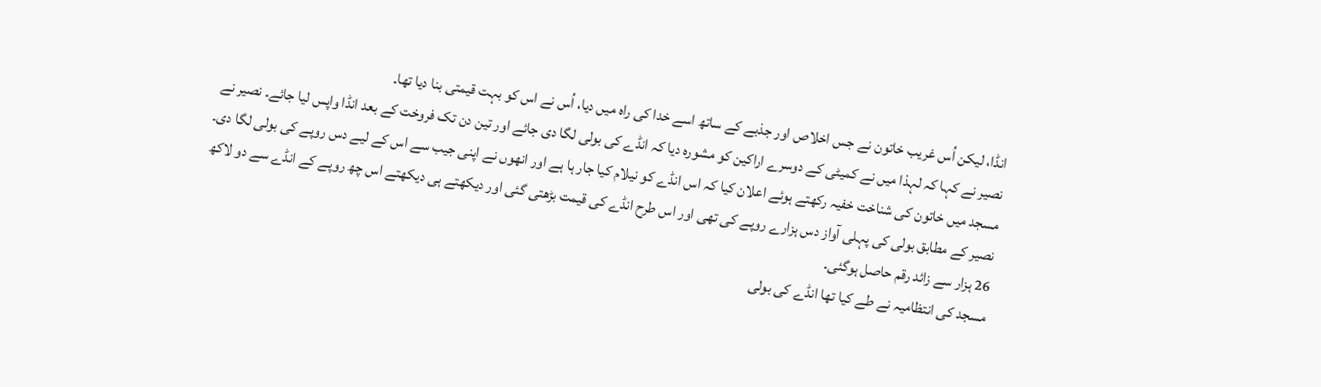انڈا، لیکن اُس غریب خاتون نے جس اخلاص اور جذبے کے ساتھ اسے خدا کی راہ میں دیا، اُس نے اس کو بہت قیمتی بنا دیا تھا۔
نصیر نے کہا کہ لہذا میں نے کمیٹی کے دوسرے اراکین کو مشورہ دیا کہ انڈے کی بولی لگا دی جائے اور تین دن تک فروخت کے بعد انڈا واپس لیا جائے۔ نصیر نے مسجد میں خاتون کی شناخت خفیہ رکھتے ہوئے اعلان کیا کہ اس انڈے کو نیلام کیا جار ہا ہے اور انھوں نے اپنی جیب سے اس کے لیے دس روپے کی بولی لگا دی۔
نصیر کے مطابق بولی کی پہلی آواز دس ہزارے روپے کی تھی اور اس طرح انڈے کی قیمت بڑھتی گئی اور دیکھتے ہی دیکھتے اس چھ روپے کے انڈے سے دو لاکھ 26 ہزار سے زائد رقم حاصل ہوگئی۔
مسجد کی انتظامیہ نے طے کیا تھا انڈے کی بولی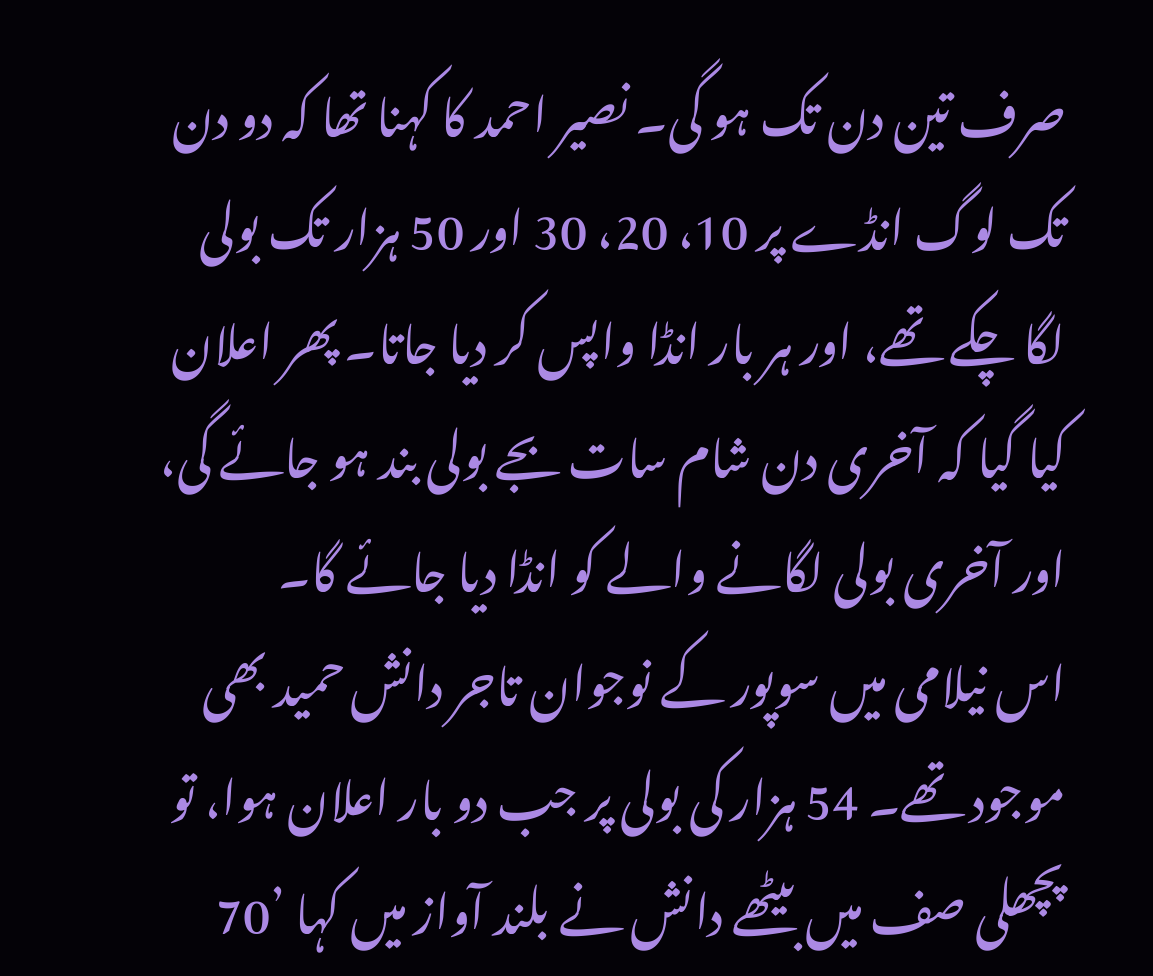صرف تین دن تک ہو گی۔ نصیر احمد کا کہنا تھا کہ دو دن تک لوگ انڈے پر 10، 20، 30 اور 50 ہزار تک بولی لگا چکے تھے، اور ہر بار انڈا واپس کر دیا جاتا۔ پھر اعلان کیا گیا کہ آخری دن شام سات بجے بولی بند ہو جائے گی، اور آخری بولی لگانے والے کو انڈا دیا جائے گا۔
اس نیلامی میں سوپور کے نوجوان تاجر دانش حمید بھی موجود تھے۔ 54 ہزار کی بولی پر جب دو بار اعلان ہوا، تو پچھلی صف میں بیٹھے دانش نے بلند آواز میں کہا ’70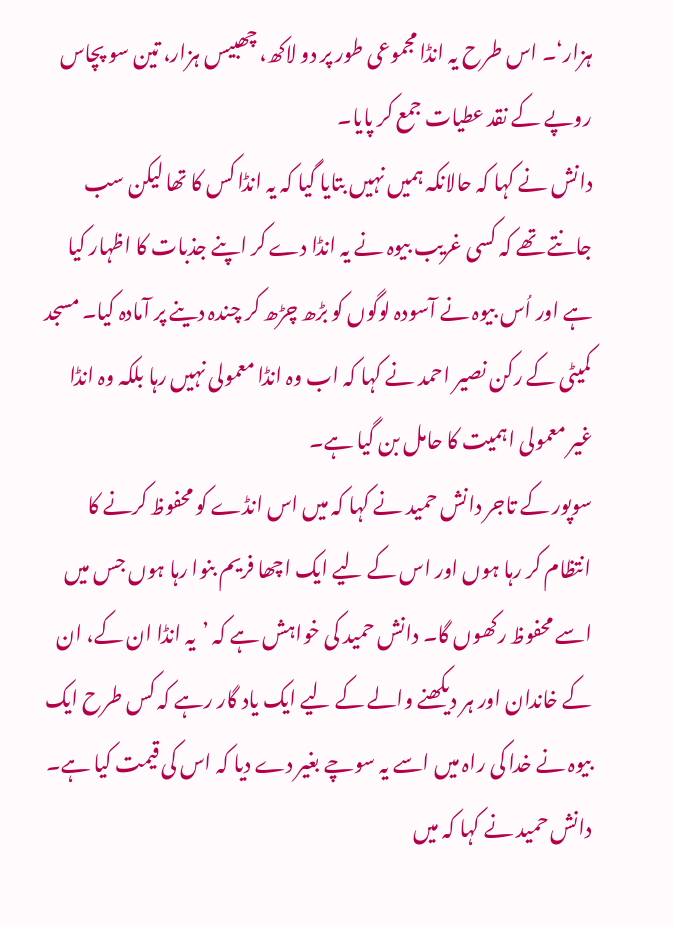ہزار‘۔ اس طرح یہ انڈا مجموعی طور پر دو لاکھ، چھبیس ہزار، تین سو پچاس روپے کے نقد عطیات جمع کر پایا۔
دانش نے کہا کہ حالانکہ ہمیں نہیں بتایا گیا کہ یہ انڈا کس کا تھا لیکن سب جانتے تھے کہ کسی غریب بیوہ نے یہ انڈا دے کر اپنے جذبات کا اظہار کیا ہے اور اُس بیوہ نے آسودہ لوگوں کو بڑھ چڑھ کر چندہ دینے پر آمادہ کیا۔ مسجد کمیٹی کے رکن نصیر احمد نے کہا کہ اب وہ انڈا معمولی نہیں رہا بلکہ وہ انڈا غیر معمولی اہمیت کا حامل بن گیا ہے۔
سوپور کے تاجر دانش حمید نے کہا کہ میں اس انڈے کو محفوظ کرنے کا انتظام کر رہا ہوں اور اس کے لیے ایک اچھا فریم بنوا رہا ہوں جس میں اسے محفوظ رکھوں گا۔ دانش حمید کی خواہش ہے کہ ’یہ انڈا ان کے، ان کے خاندان اور ہر دیکھنے والے کے لیے ایک یاد گار رہے کہ کس طرح ایک بیوہ نے خدا کی راہ میں اسے یہ سوچے بغیر دے دیا کہ اس کی قیمت کیا ہے۔ دانش حمید نے کہا کہ میں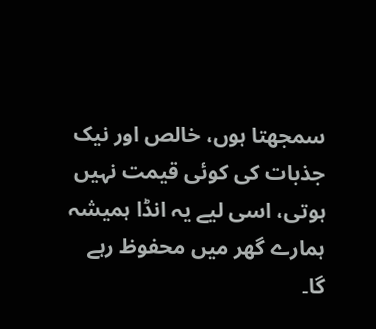سمجھتا ہوں، خالص اور نیک جذبات کی کوئی قیمت نہیں ہوتی، اسی لیے یہ انڈا ہمیشہ ہمارے گھر میں محفوظ رہے گا۔